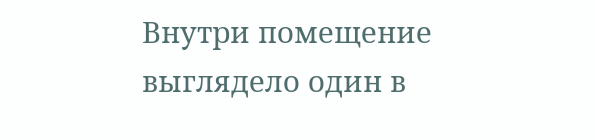Внутри помещение выглядело один в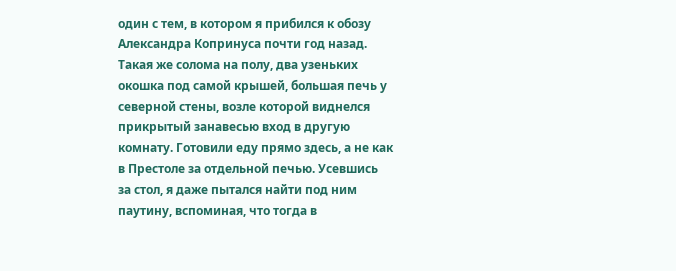один с тем, в котором я прибился к обозу Александра Копринуса почти год назад. Такая же солома на полу, два узеньких окошка под самой крышей, большая печь у северной стены, возле которой виднелся прикрытый занавесью вход в другую комнату. Готовили еду прямо здесь, а не как в Престоле за отдельной печью. Усевшись за стол, я даже пытался найти под ним паутину, вспоминая, что тогда в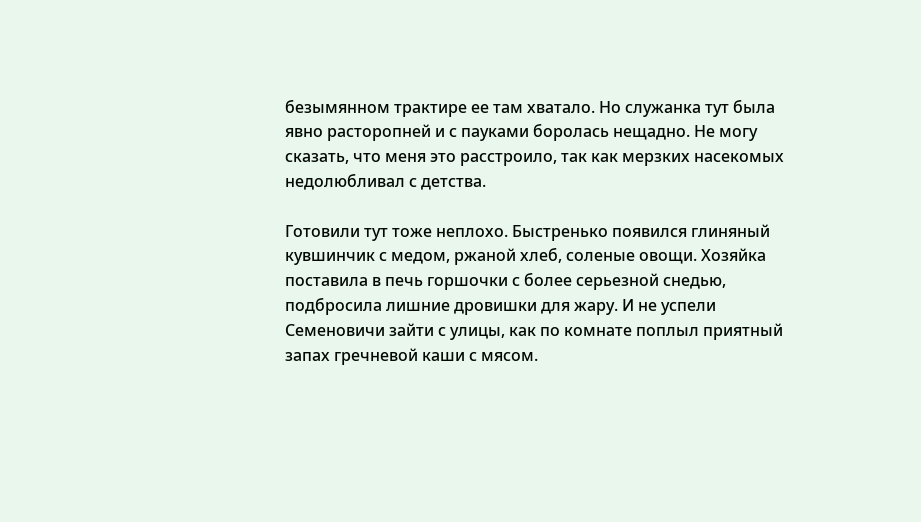безымянном трактире ее там хватало. Но служанка тут была явно расторопней и с пауками боролась нещадно. Не могу сказать, что меня это расстроило, так как мерзких насекомых недолюбливал с детства.

Готовили тут тоже неплохо. Быстренько появился глиняный кувшинчик с медом, ржаной хлеб, соленые овощи. Хозяйка поставила в печь горшочки с более серьезной снедью, подбросила лишние дровишки для жару. И не успели Семеновичи зайти с улицы, как по комнате поплыл приятный запах гречневой каши с мясом.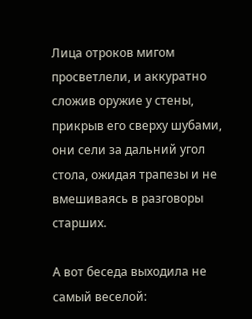Лица отроков мигом просветлели, и аккуратно сложив оружие у стены, прикрыв его сверху шубами, они сели за дальний угол стола, ожидая трапезы и не вмешиваясь в разговоры старших.

А вот беседа выходила не самый веселой: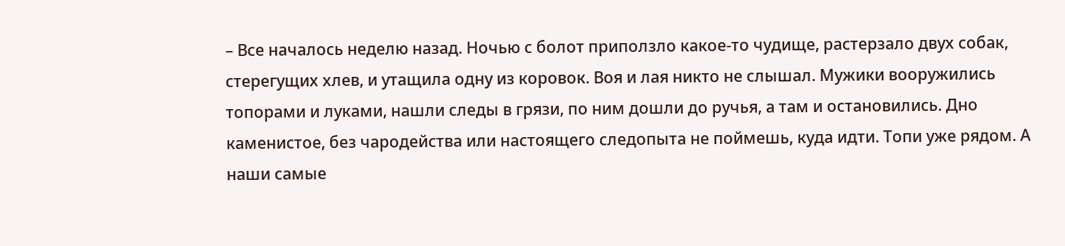– Все началось неделю назад. Ночью с болот приползло какое-то чудище, растерзало двух собак, стерегущих хлев, и утащила одну из коровок. Воя и лая никто не слышал. Мужики вооружились топорами и луками, нашли следы в грязи, по ним дошли до ручья, а там и остановились. Дно каменистое, без чародейства или настоящего следопыта не поймешь, куда идти. Топи уже рядом. А наши самые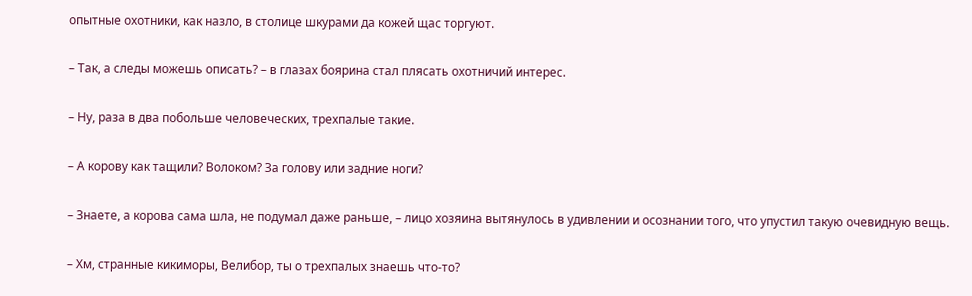опытные охотники, как назло, в столице шкурами да кожей щас торгуют.

– Так, а следы можешь описать? – в глазах боярина стал плясать охотничий интерес.

– Ну, раза в два побольше человеческих, трехпалые такие.

– А корову как тащили? Волоком? За голову или задние ноги?

– Знаете, а корова сама шла, не подумал даже раньше, – лицо хозяина вытянулось в удивлении и осознании того, что упустил такую очевидную вещь.

– Хм, странные кикиморы, Велибор, ты о трехпалых знаешь что-то?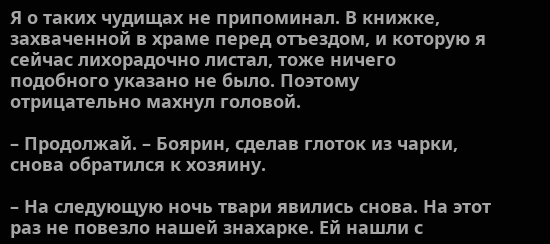Я о таких чудищах не припоминал. В книжке, захваченной в храме перед отъездом, и которую я сейчас лихорадочно листал, тоже ничего подобного указано не было. Поэтому отрицательно махнул головой.

– Продолжай. – Боярин, сделав глоток из чарки, снова обратился к хозяину.

– На следующую ночь твари явились снова. На этот раз не повезло нашей знахарке. Ей нашли с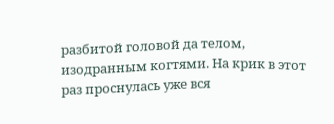разбитой головой да телом, изодранным когтями. На крик в этот раз проснулась уже вся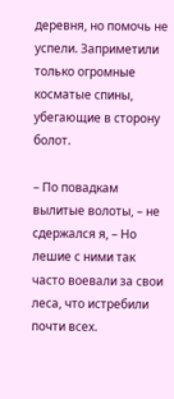деревня, но помочь не успели. Заприметили только огромные косматые спины, убегающие в сторону болот.

– По повадкам вылитые волоты, – не сдержался я, – Но лешие с ними так часто воевали за свои леса, что истребили почти всех.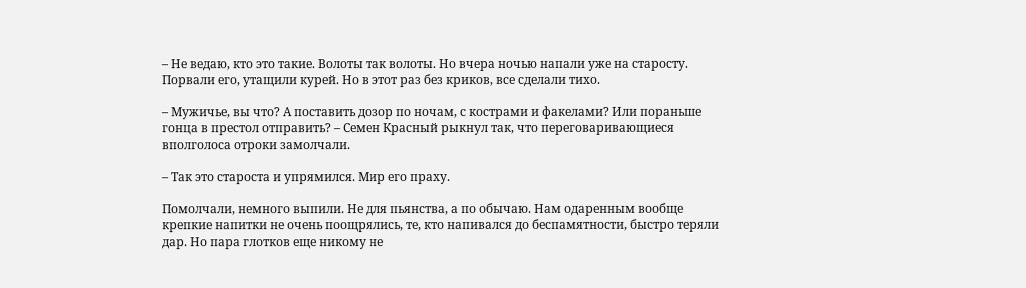– Не ведаю, кто это такие. Волоты так волоты. Но вчера ночью напали уже на старосту. Порвали его, утащили курей. Но в этот раз без криков, все сделали тихо.

– Мужичье, вы что? А поставить дозор по ночам, с кострами и факелами? Или пораньше гонца в престол отправить? – Семен Красный рыкнул так, что переговаривающиеся вполголоса отроки замолчали.

– Так это староста и упрямился. Мир его праху.

Помолчали, немного выпили. Не для пьянства, а по обычаю. Нам одаренным вообще крепкие напитки не очень поощрялись, те, кто напивался до беспамятности, быстро теряли дар. Но пара глотков еще никому не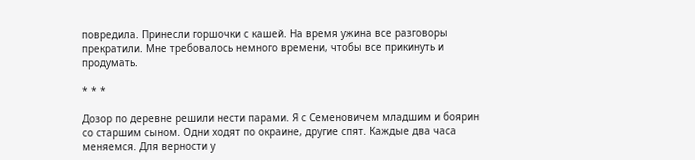повредила. Принесли горшочки с кашей. На время ужина все разговоры прекратили. Мне требовалось немного времени, чтобы все прикинуть и продумать.

* * *

Дозор по деревне решили нести парами. Я с Семеновичем младшим и боярин со старшим сыном. Одни ходят по окраине, другие спят. Каждые два часа меняемся. Для верности у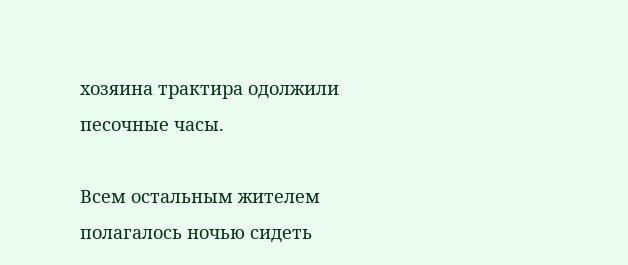хозяина трактира одолжили песочные часы.

Всем остальным жителем полагалось ночью сидеть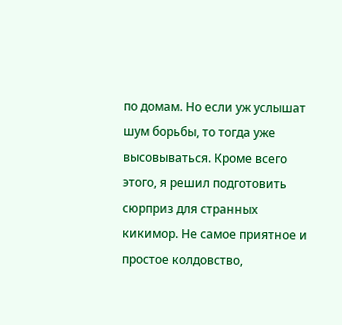по домам. Но если уж услышат шум борьбы, то тогда уже высовываться. Кроме всего этого, я решил подготовить сюрприз для странных кикимор. Не самое приятное и простое колдовство,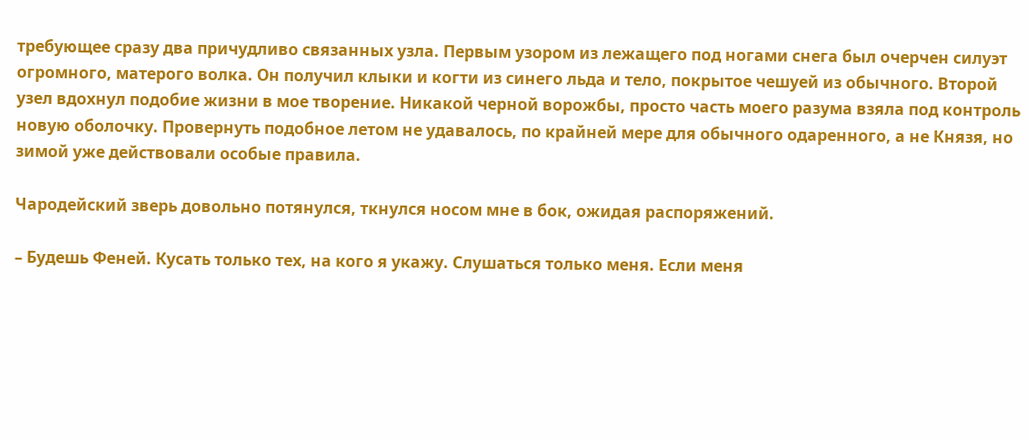требующее сразу два причудливо связанных узла. Первым узором из лежащего под ногами снега был очерчен силуэт огромного, матерого волка. Он получил клыки и когти из синего льда и тело, покрытое чешуей из обычного. Второй узел вдохнул подобие жизни в мое творение. Никакой черной ворожбы, просто часть моего разума взяла под контроль новую оболочку. Провернуть подобное летом не удавалось, по крайней мере для обычного одаренного, а не Князя, но зимой уже действовали особые правила.

Чародейский зверь довольно потянулся, ткнулся носом мне в бок, ожидая распоряжений.

– Будешь Феней. Кусать только тех, на кого я укажу. Слушаться только меня. Если меня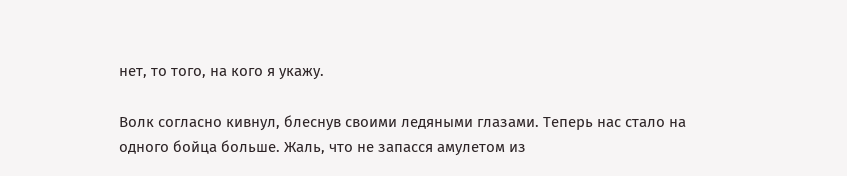нет, то того, на кого я укажу.

Волк согласно кивнул, блеснув своими ледяными глазами. Теперь нас стало на одного бойца больше. Жаль, что не запасся амулетом из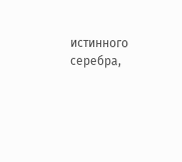истинного серебра,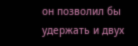он позволил бы удержать и двух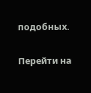подобных.

Перейти на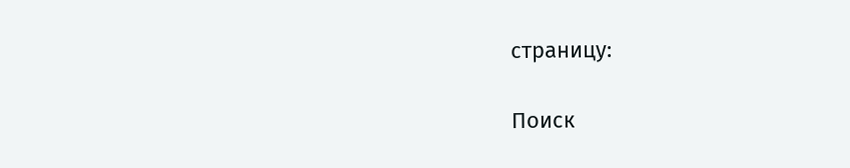страницу:

Поиск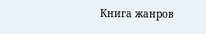Книга жанров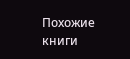Похожие книги